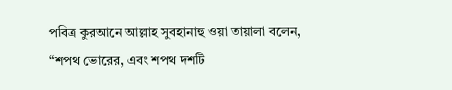পবিত্র কুরআনে আল্লাহ সুবহানাহু ওয়া তায়ালা বলেন,
“শপথ ভোরের, এবং শপথ দশটি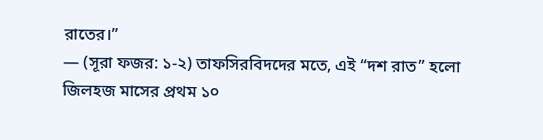রাতের।”
— (সূরা ফজর: ১-২) তাফসিরবিদদের মতে, এই “দশ রাত” হলো জিলহজ মাসের প্রথম ১০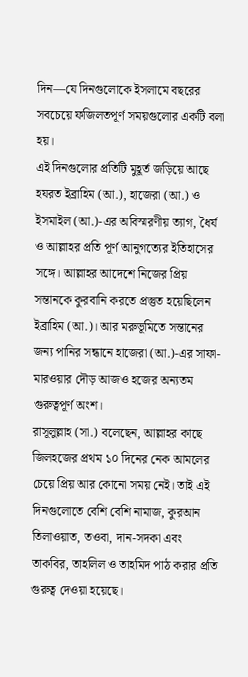দিন—যে দিনগুলোকে ইসলামে বছরের সবচেয়ে ফজিলতপূর্ণ সময়গুলোর একটি বলা হয়।
এই দিনগুলোর প্রতিটি মুহূর্ত জড়িয়ে আছে হযরত ইব্রাহিম (আ.), হাজেরা (আ.) ও ইসমাইল (আ.)-এর অবিস্মরণীয় ত্যাগ, ধৈর্য ও আল্লাহর প্রতি পূর্ণ আনুগত্যের ইতিহাসের সঙ্গে। আল্লাহর আদেশে নিজের প্রিয় সন্তানকে কুরবানি করতে প্রস্তুত হয়েছিলেন ইব্রাহিম (আ.)। আর মরুভূমিতে সন্তানের জন্য পানির সন্ধানে হাজেরা (আ.)-এর সাফা-মারওয়ার দৌড় আজও হজের অন্যতম গুরুত্বপূর্ণ অংশ।
রাসূলুল্লাহ (সা.) বলেছেন, আল্লাহর কাছে জিলহজের প্রথম ১০ দিনের নেক আমলের চেয়ে প্রিয় আর কোনো সময় নেই। তাই এই দিনগুলোতে বেশি বেশি নামাজ, কুরআন তিলাওয়াত, তওবা, দান-সদকা এবং তাকবির, তাহলিল ও তাহমিদ পাঠ করার প্রতি গুরুত্ব দেওয়া হয়েছে।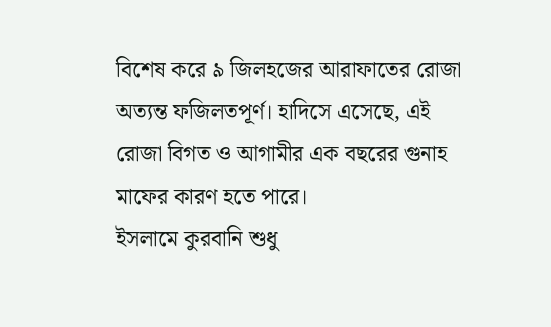বিশেষ করে ৯ জিলহজের আরাফাতের রোজা অত্যন্ত ফজিলতপূর্ণ। হাদিসে এসেছে, এই রোজা বিগত ও আগামীর এক বছরের গুনাহ মাফের কারণ হতে পারে।
ইসলামে কুরবানি শুধু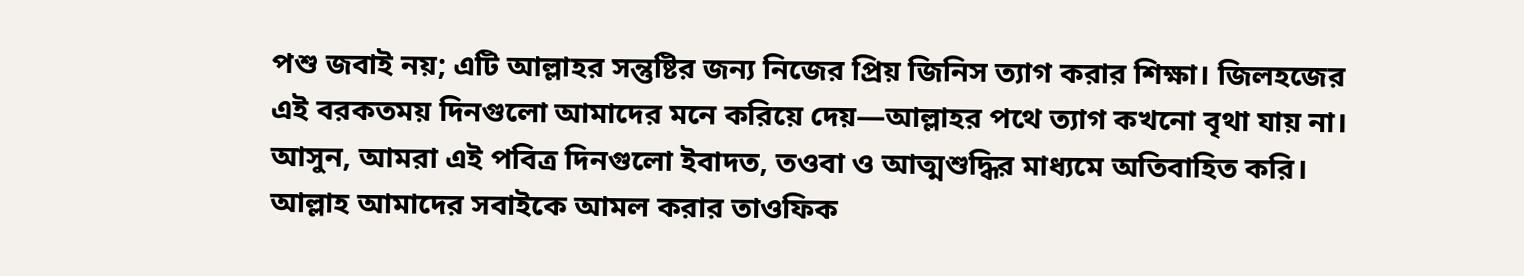পশু জবাই নয়; এটি আল্লাহর সন্তুষ্টির জন্য নিজের প্রিয় জিনিস ত্যাগ করার শিক্ষা। জিলহজের এই বরকতময় দিনগুলো আমাদের মনে করিয়ে দেয়—আল্লাহর পথে ত্যাগ কখনো বৃথা যায় না।
আসুন, আমরা এই পবিত্র দিনগুলো ইবাদত, তওবা ও আত্মশুদ্ধির মাধ্যমে অতিবাহিত করি। আল্লাহ আমাদের সবাইকে আমল করার তাওফিক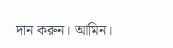দান করুন। আমিন।